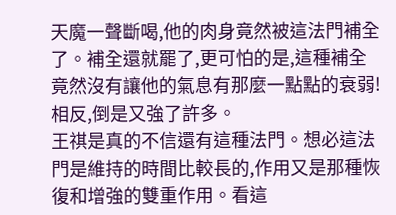天魔一聲斷喝,他的肉身竟然被這法門補全了。補全還就罷了,更可怕的是,這種補全竟然沒有讓他的氣息有那麼一點點的衰弱!相反,倒是又強了許多。
王祺是真的不信還有這種法門。想必這法門是維持的時間比較長的,作用又是那種恢復和增強的雙重作用。看這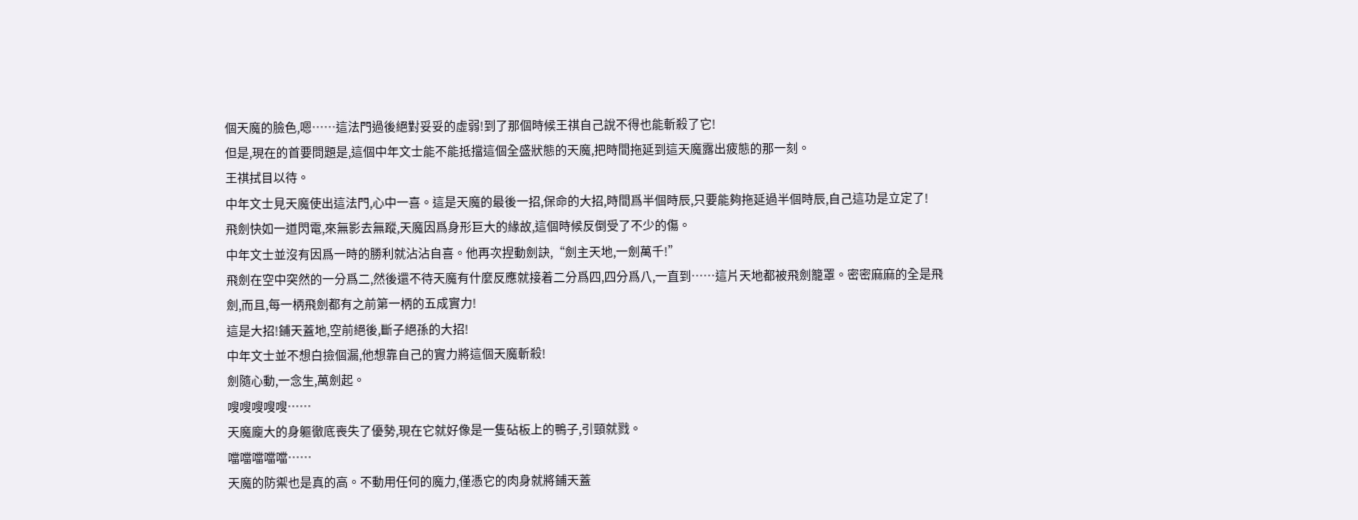個天魔的臉色,嗯……這法門過後絕對妥妥的虛弱!到了那個時候王祺自己說不得也能斬殺了它!
但是,現在的首要問題是,這個中年文士能不能抵擋這個全盛狀態的天魔,把時間拖延到這天魔露出疲態的那一刻。
王祺拭目以待。
中年文士見天魔使出這法門,心中一喜。這是天魔的最後一招,保命的大招,時間爲半個時辰,只要能夠拖延過半個時辰,自己這功是立定了!
飛劍快如一道閃電,來無影去無蹤,天魔因爲身形巨大的緣故,這個時候反倒受了不少的傷。
中年文士並沒有因爲一時的勝利就沾沾自喜。他再次捏動劍訣,“劍主天地,一劍萬千!”
飛劍在空中突然的一分爲二,然後還不待天魔有什麼反應就接着二分爲四,四分爲八,一直到……這片天地都被飛劍籠罩。密密麻麻的全是飛劍,而且,每一柄飛劍都有之前第一柄的五成實力!
這是大招!鋪天蓋地,空前絕後,斷子絕孫的大招!
中年文士並不想白撿個漏,他想靠自己的實力將這個天魔斬殺!
劍隨心動,一念生,萬劍起。
嗖嗖嗖嗖嗖……
天魔龐大的身軀徹底喪失了優勢,現在它就好像是一隻砧板上的鴨子,引頸就戮。
噹噹噹噹噹……
天魔的防禦也是真的高。不動用任何的魔力,僅憑它的肉身就將鋪天蓋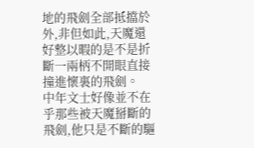地的飛劍全部抵擋於外,非但如此,天魔還好整以暇的是不是折斷一兩柄不開眼直接撞進懷裏的飛劍。
中年文士好像並不在乎那些被天魔掰斷的飛劍,他只是不斷的驅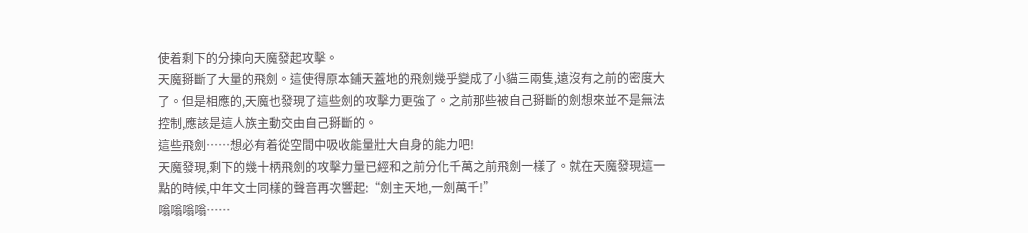使着剩下的分揀向天魔發起攻擊。
天魔掰斷了大量的飛劍。這使得原本鋪天蓋地的飛劍幾乎變成了小貓三兩隻,遠沒有之前的密度大了。但是相應的,天魔也發現了這些劍的攻擊力更強了。之前那些被自己掰斷的劍想來並不是無法控制,應該是這人族主動交由自己掰斷的。
這些飛劍……想必有着從空間中吸收能量壯大自身的能力吧!
天魔發現,剩下的幾十柄飛劍的攻擊力量已經和之前分化千萬之前飛劍一樣了。就在天魔發現這一點的時候,中年文士同樣的聲音再次響起:“劍主天地,一劍萬千!”
嗡嗡嗡嗡……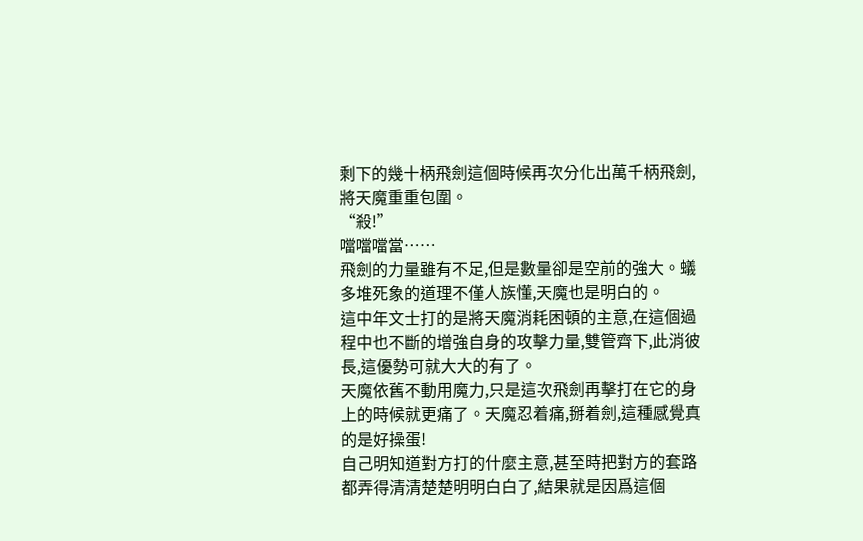剩下的幾十柄飛劍這個時候再次分化出萬千柄飛劍,將天魔重重包圍。
“殺!”
噹噹噹當……
飛劍的力量雖有不足,但是數量卻是空前的強大。蟻多堆死象的道理不僅人族懂,天魔也是明白的。
這中年文士打的是將天魔消耗困頓的主意,在這個過程中也不斷的增強自身的攻擊力量,雙管齊下,此消彼長,這優勢可就大大的有了。
天魔依舊不動用魔力,只是這次飛劍再擊打在它的身上的時候就更痛了。天魔忍着痛,掰着劍,這種感覺真的是好操蛋!
自己明知道對方打的什麼主意,甚至時把對方的套路都弄得清清楚楚明明白白了,結果就是因爲這個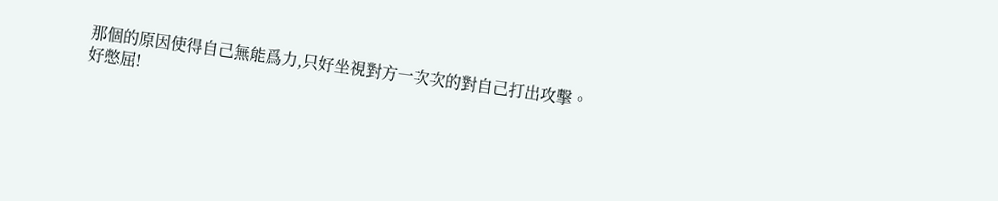那個的原因使得自己無能爲力,只好坐視對方一次次的對自己打出攻擊。
好憋屈!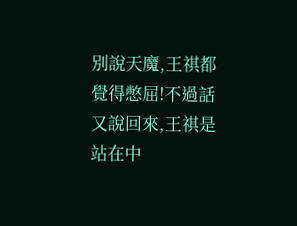別說天魔,王祺都覺得憋屈!不過話又說回來,王祺是站在中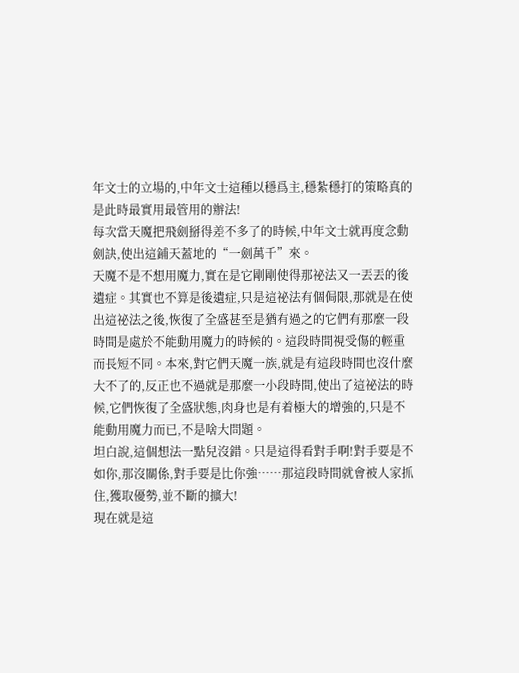年文士的立場的,中年文士這種以穩爲主,穩紮穩打的策略真的是此時最實用最管用的辦法!
每次當天魔把飛劍掰得差不多了的時候,中年文士就再度念動劍訣,使出這鋪天蓋地的“一劍萬千”來。
天魔不是不想用魔力,實在是它剛剛使得那祕法又一丟丟的後遺症。其實也不算是後遺症,只是這祕法有個侷限,那就是在使出這祕法之後,恢復了全盛甚至是猶有過之的它們有那麼一段時間是處於不能動用魔力的時候的。這段時間視受傷的輕重而長短不同。本來,對它們天魔一族,就是有這段時間也沒什麼大不了的,反正也不過就是那麼一小段時間,使出了這祕法的時候,它們恢復了全盛狀態,肉身也是有着極大的增強的,只是不能動用魔力而已,不是啥大問題。
坦白說,這個想法一點兒沒錯。只是這得看對手啊!對手要是不如你,那沒關係,對手要是比你強……那這段時間就會被人家抓住,獲取優勢,並不斷的擴大!
現在就是這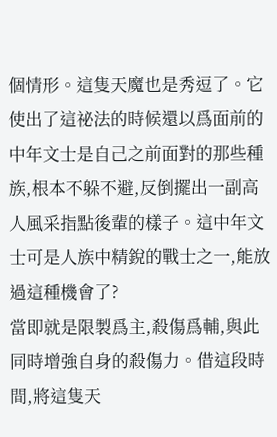個情形。這隻天魔也是秀逗了。它使出了這祕法的時候還以爲面前的中年文士是自己之前面對的那些種族,根本不躲不避,反倒擺出一副高人風采指點後輩的樣子。這中年文士可是人族中精銳的戰士之一,能放過這種機會了?
當即就是限製爲主,殺傷爲輔,與此同時增強自身的殺傷力。借這段時間,將這隻天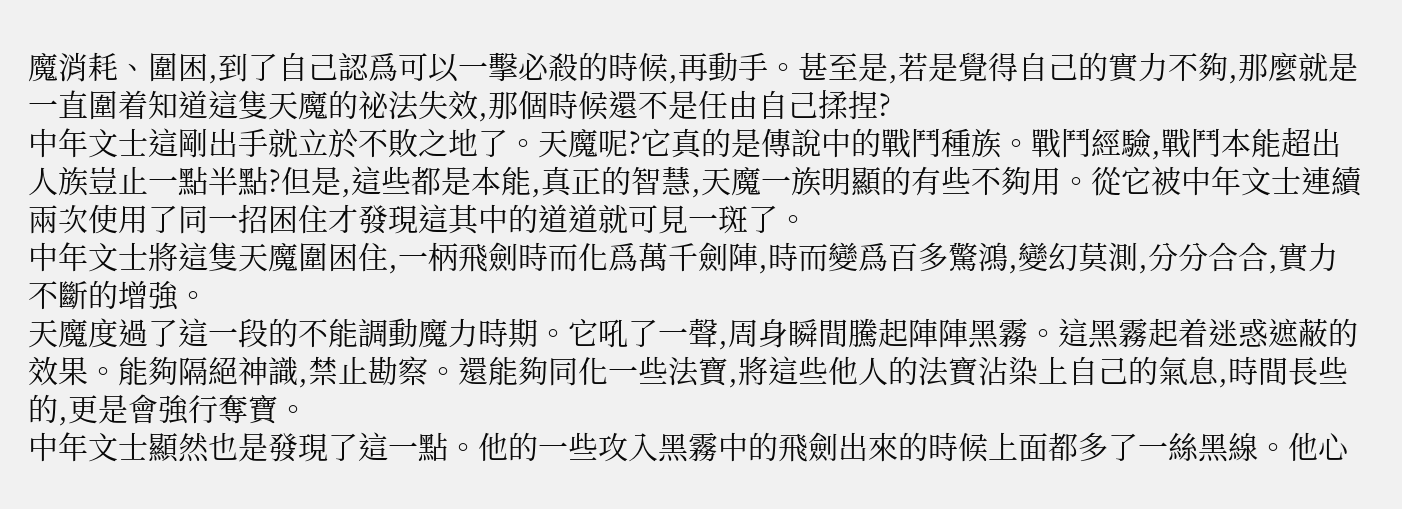魔消耗、圍困,到了自己認爲可以一擊必殺的時候,再動手。甚至是,若是覺得自己的實力不夠,那麼就是一直圍着知道這隻天魔的祕法失效,那個時候還不是任由自己揉捏?
中年文士這剛出手就立於不敗之地了。天魔呢?它真的是傳說中的戰鬥種族。戰鬥經驗,戰鬥本能超出人族豈止一點半點?但是,這些都是本能,真正的智慧,天魔一族明顯的有些不夠用。從它被中年文士連續兩次使用了同一招困住才發現這其中的道道就可見一斑了。
中年文士將這隻天魔圍困住,一柄飛劍時而化爲萬千劍陣,時而變爲百多驚鴻,變幻莫測,分分合合,實力不斷的增強。
天魔度過了這一段的不能調動魔力時期。它吼了一聲,周身瞬間騰起陣陣黑霧。這黑霧起着迷惑遮蔽的效果。能夠隔絕神識,禁止勘察。還能夠同化一些法寶,將這些他人的法寶沾染上自己的氣息,時間長些的,更是會強行奪寶。
中年文士顯然也是發現了這一點。他的一些攻入黑霧中的飛劍出來的時候上面都多了一絲黑線。他心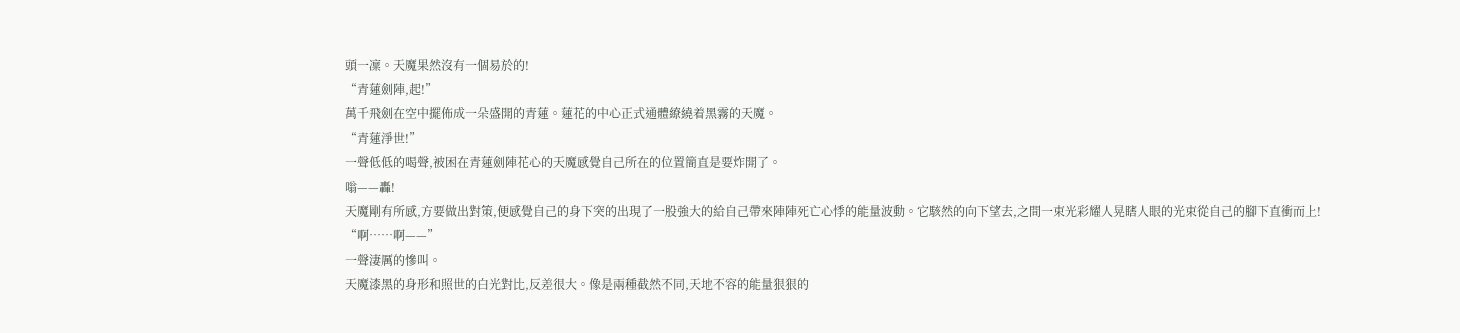頭一凜。天魔果然沒有一個易於的!
“青蓮劍陣,起!”
萬千飛劍在空中擺佈成一朵盛開的青蓮。蓮花的中心正式通體繚繞着黑霧的天魔。
“青蓮淨世!”
一聲低低的喝聲,被困在青蓮劍陣花心的天魔感覺自己所在的位置簡直是要炸開了。
嗡——轟!
天魔剛有所感,方要做出對策,便感覺自己的身下突的出現了一股強大的給自己帶來陣陣死亡心悸的能量波動。它駭然的向下望去,之間一束光彩耀人晃瞎人眼的光束從自己的腳下直衝而上!
“啊……啊——”
一聲淒厲的慘叫。
天魔漆黑的身形和照世的白光對比,反差很大。像是兩種截然不同,天地不容的能量狠狠的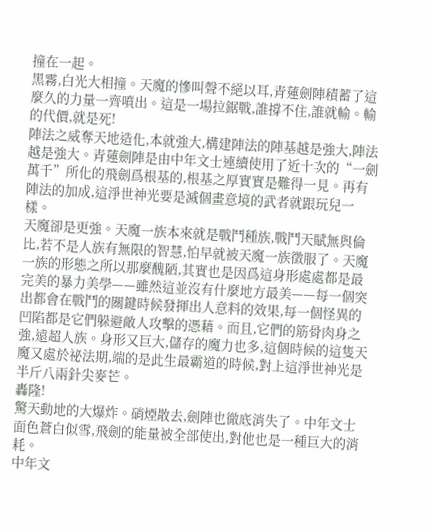撞在一起。
黑霧,白光大相撞。天魔的慘叫聲不絕以耳,青蓮劍陣積蓄了這麼久的力量一齊噴出。這是一場拉鋸戰,誰撐不住,誰就輸。輸的代價,就是死!
陣法之威奪天地造化,本就強大,構建陣法的陣基越是強大,陣法越是強大。青蓮劍陣是由中年文士連續使用了近十次的“一劍萬千”所化的飛劍爲根基的,根基之厚實實是難得一見。再有陣法的加成,這淨世神光要是滅個畫意境的武者就跟玩兒一樣。
天魔卻是更強。天魔一族本來就是戰鬥種族,戰鬥天賦無與倫比,若不是人族有無限的智慧,怕早就被天魔一族徵服了。天魔一族的形態之所以那麼醜陋,其實也是因爲這身形處處都是最完美的暴力美學——雖然這並沒有什麼地方最美——每一個突出都會在戰鬥的關鍵時候發揮出人意料的效果,每一個怪異的凹陷都是它們躲避敵人攻擊的憑藉。而且,它們的筋骨肉身之強,遠超人族。身形又巨大,儲存的魔力也多,這個時候的這隻天魔又處於祕法期,端的是此生最霸道的時候,對上這淨世神光是半斤八兩針尖麥芒。
轟隆!
驚天動地的大爆炸。硝煙散去,劍陣也徹底消失了。中年文士面色蒼白似雪,飛劍的能量被全部使出,對他也是一種巨大的消耗。
中年文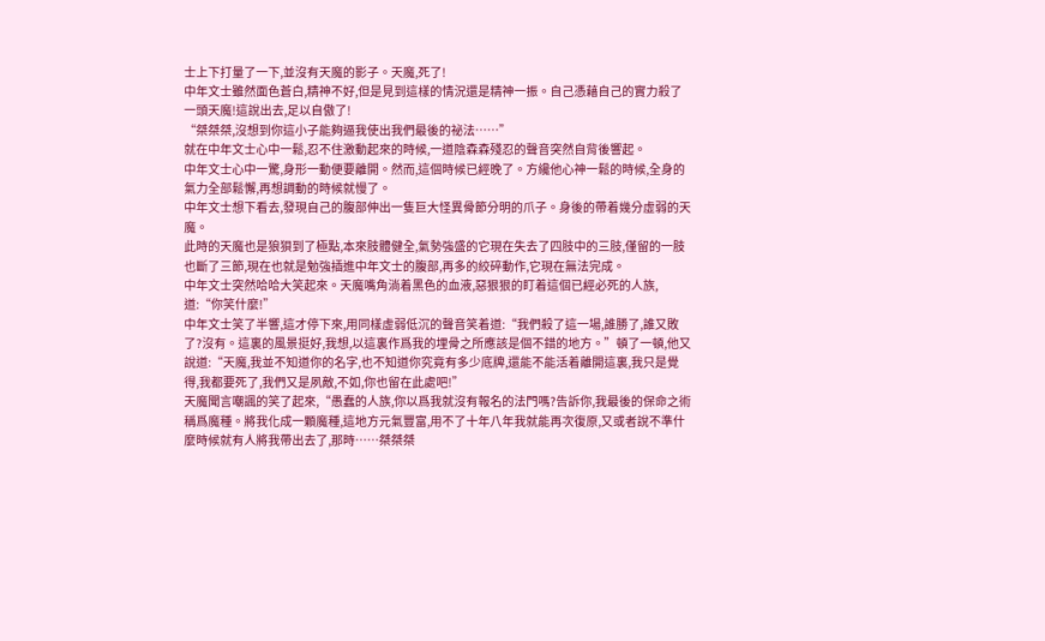士上下打量了一下,並沒有天魔的影子。天魔,死了!
中年文士雖然面色蒼白,精神不好,但是見到這樣的情況還是精神一振。自己憑藉自己的實力殺了一頭天魔!這說出去,足以自傲了!
“桀桀桀,沒想到你這小子能夠逼我使出我們最後的祕法……”
就在中年文士心中一鬆,忍不住激動起來的時候,一道陰森森殘忍的聲音突然自背後響起。
中年文士心中一驚,身形一動便要離開。然而,這個時候已經晚了。方纔他心神一鬆的時候,全身的氣力全部鬆懈,再想調動的時候就慢了。
中年文士想下看去,發現自己的腹部伸出一隻巨大怪異骨節分明的爪子。身後的帶着幾分虛弱的天魔。
此時的天魔也是狼狽到了極點,本來肢體健全,氣勢強盛的它現在失去了四肢中的三肢,僅留的一肢也斷了三節,現在也就是勉強插進中年文士的腹部,再多的絞碎動作,它現在無法完成。
中年文士突然哈哈大笑起來。天魔嘴角淌着黑色的血液,惡狠狠的盯着這個已經必死的人族,道:“你笑什麼!”
中年文士笑了半響,這才停下來,用同樣虛弱低沉的聲音笑着道:“我們殺了這一場,誰勝了,誰又敗了?沒有。這裏的風景挺好,我想,以這裏作爲我的埋骨之所應該是個不錯的地方。”頓了一頓,他又說道:“天魔,我並不知道你的名字,也不知道你究竟有多少底牌,還能不能活着離開這裏,我只是覺得,我都要死了,我們又是夙敵,不如,你也留在此處吧!”
天魔聞言嘲諷的笑了起來,“愚蠢的人族,你以爲我就沒有報名的法門嗎?告訴你,我最後的保命之術稱爲魔種。將我化成一顆魔種,這地方元氣豐富,用不了十年八年我就能再次復原,又或者說不準什麼時候就有人將我帶出去了,那時……桀桀桀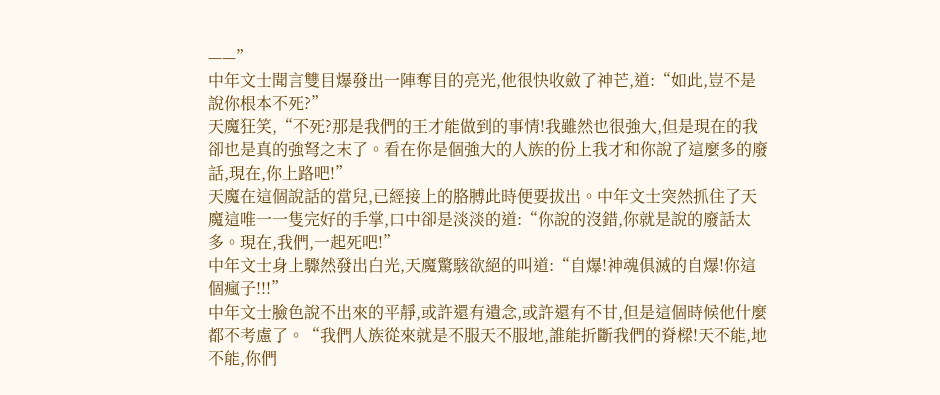——”
中年文士聞言雙目爆發出一陣奪目的亮光,他很快收斂了神芒,道:“如此,豈不是說你根本不死?”
天魔狂笑,“不死?那是我們的王才能做到的事情!我雖然也很強大,但是現在的我卻也是真的強弩之末了。看在你是個強大的人族的份上我才和你說了這麼多的廢話,現在,你上路吧!”
天魔在這個說話的當兒,已經接上的胳膊此時便要拔出。中年文士突然抓住了天魔這唯一一隻完好的手掌,口中卻是淡淡的道:“你說的沒錯,你就是說的廢話太多。現在,我們,一起死吧!”
中年文士身上驟然發出白光,天魔驚駭欲絕的叫道:“自爆!神魂俱滅的自爆!你這個瘋子!!!”
中年文士臉色說不出來的平靜,或許還有遺念,或許還有不甘,但是這個時候他什麼都不考慮了。“我們人族從來就是不服天不服地,誰能折斷我們的脊樑!天不能,地不能,你們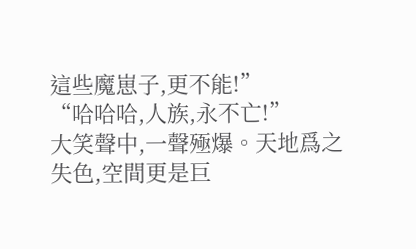這些魔崽子,更不能!”
“哈哈哈,人族,永不亡!”
大笑聲中,一聲殛爆。天地爲之失色,空間更是巨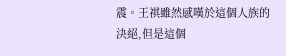震。王祺雖然感嘆於這個人族的決絕,但是這個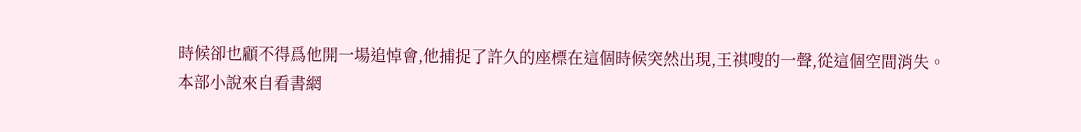時候卻也顧不得爲他開一場追悼會,他捕捉了許久的座標在這個時候突然出現,王祺嗖的一聲,從這個空間消失。
本部小說來自看書網